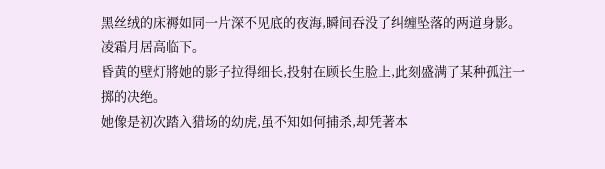黑丝绒的床褥如同一片深不见底的夜海,瞬间吞没了纠缠坠落的两道身影。
凌霜月居高临下。
昏黄的壁灯將她的影子拉得细长,投射在顾长生脸上,此刻盛满了某种孤注一掷的决绝。
她像是初次踏入猎场的幼虎,虽不知如何捕杀,却凭著本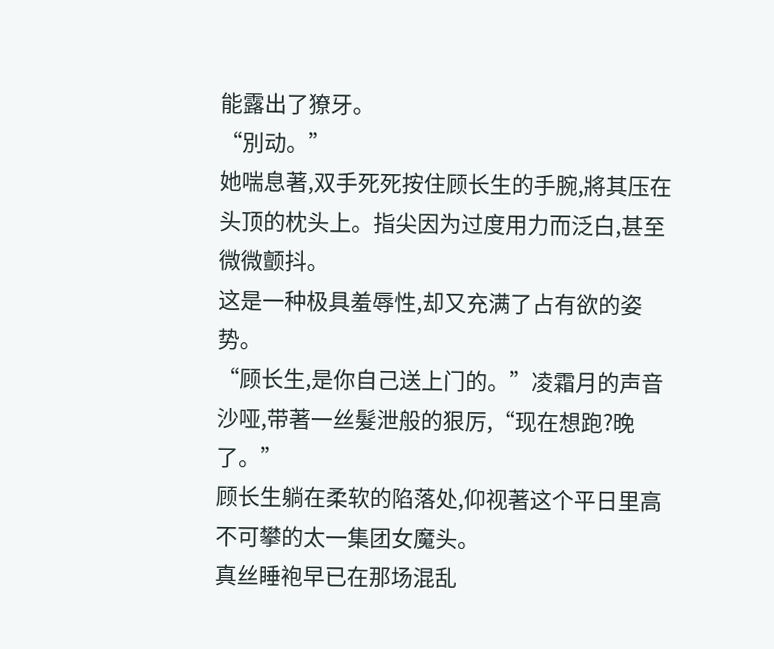能露出了獠牙。
“別动。”
她喘息著,双手死死按住顾长生的手腕,將其压在头顶的枕头上。指尖因为过度用力而泛白,甚至微微颤抖。
这是一种极具羞辱性,却又充满了占有欲的姿势。
“顾长生,是你自己送上门的。”凌霜月的声音沙哑,带著一丝髮泄般的狠厉,“现在想跑?晚了。”
顾长生躺在柔软的陷落处,仰视著这个平日里高不可攀的太一集团女魔头。
真丝睡袍早已在那场混乱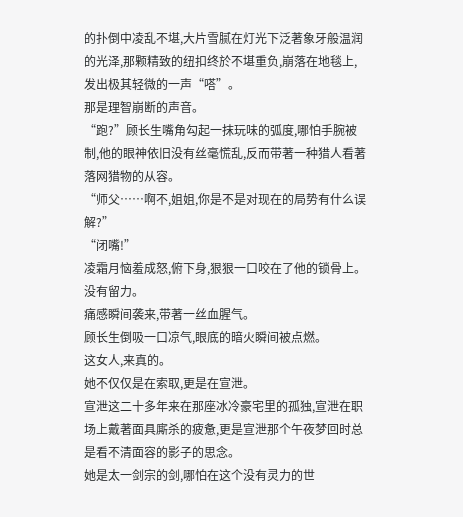的扑倒中凌乱不堪,大片雪腻在灯光下泛著象牙般温润的光泽,那颗精致的纽扣终於不堪重负,崩落在地毯上,发出极其轻微的一声“嗒”。
那是理智崩断的声音。
“跑?”顾长生嘴角勾起一抹玩味的弧度,哪怕手腕被制,他的眼神依旧没有丝毫慌乱,反而带著一种猎人看著落网猎物的从容。
“师父……啊不,姐姐,你是不是对现在的局势有什么误解?”
“闭嘴!”
凌霜月恼羞成怒,俯下身,狠狠一口咬在了他的锁骨上。
没有留力。
痛感瞬间袭来,带著一丝血腥气。
顾长生倒吸一口凉气,眼底的暗火瞬间被点燃。
这女人,来真的。
她不仅仅是在索取,更是在宣泄。
宣泄这二十多年来在那座冰冷豪宅里的孤独,宣泄在职场上戴著面具廝杀的疲惫,更是宣泄那个午夜梦回时总是看不清面容的影子的思念。
她是太一剑宗的剑,哪怕在这个没有灵力的世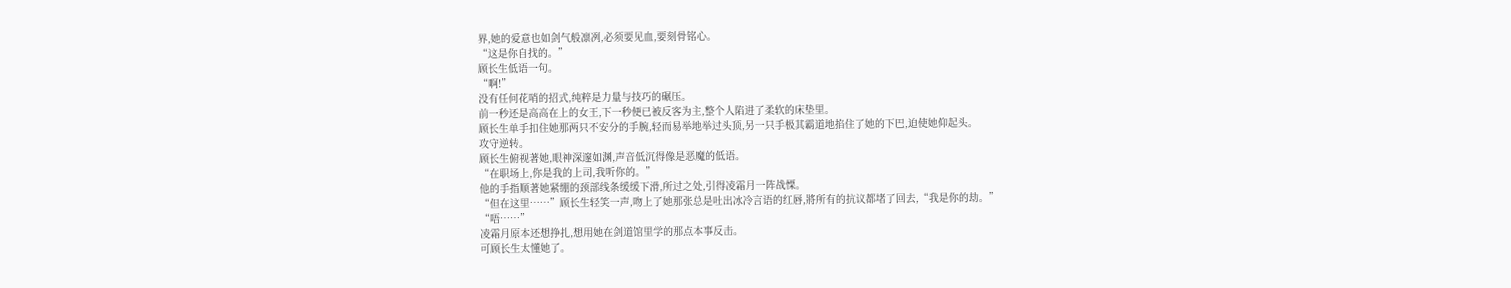界,她的爱意也如剑气般凛冽,必须要见血,要刻骨铭心。
“这是你自找的。”
顾长生低语一句。
“啊!”
没有任何花哨的招式,纯粹是力量与技巧的碾压。
前一秒还是高高在上的女王,下一秒便已被反客为主,整个人陷进了柔软的床垫里。
顾长生单手扣住她那两只不安分的手腕,轻而易举地举过头顶,另一只手极其霸道地掐住了她的下巴,迫使她仰起头。
攻守逆转。
顾长生俯视著她,眼神深邃如渊,声音低沉得像是恶魔的低语。
“在职场上,你是我的上司,我听你的。”
他的手指顺著她紧绷的颈部线条缓缓下滑,所过之处,引得凌霜月一阵战慄。
“但在这里……”顾长生轻笑一声,吻上了她那张总是吐出冰冷言语的红唇,將所有的抗议都堵了回去,“我是你的劫。”
“唔……”
凌霜月原本还想挣扎,想用她在剑道馆里学的那点本事反击。
可顾长生太懂她了。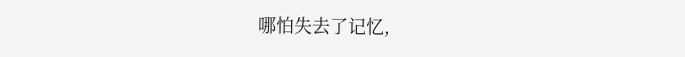哪怕失去了记忆,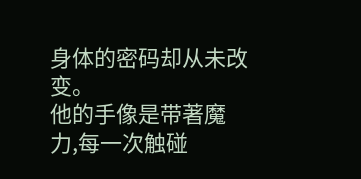身体的密码却从未改变。
他的手像是带著魔力,每一次触碰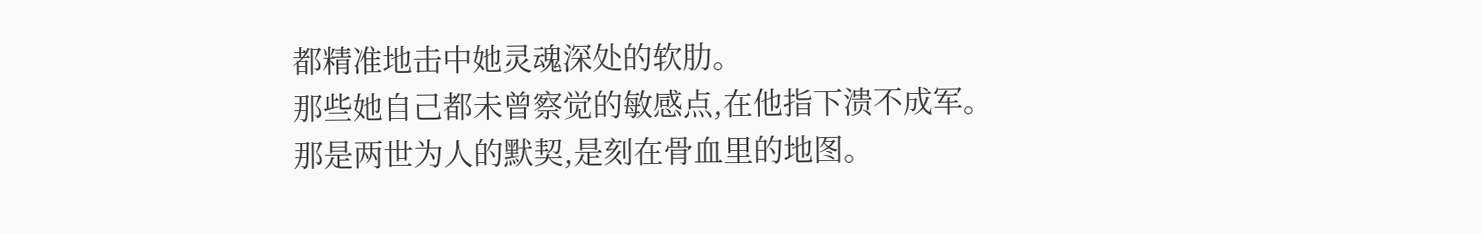都精准地击中她灵魂深处的软肋。
那些她自己都未曾察觉的敏感点,在他指下溃不成军。
那是两世为人的默契,是刻在骨血里的地图。